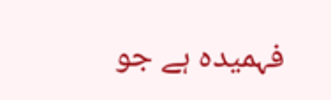فہمیدہ ہے جو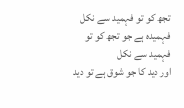تجھ کو تو فہمید سے نکل
فہمیدہ ہے جو تجھ کو تو فہمید سے نکل
اور دید کا جو شوق ہے تو دید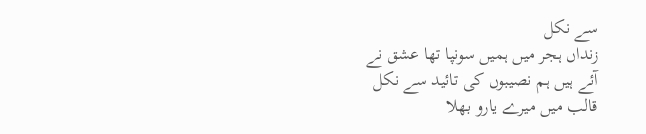سے نکل
زنداں ہجر میں ہمیں سونپا تھا عشق نے
آئے ہیں ہم نصیبوں کی تائید سے نکل
قالب میں میرے یارو بھلا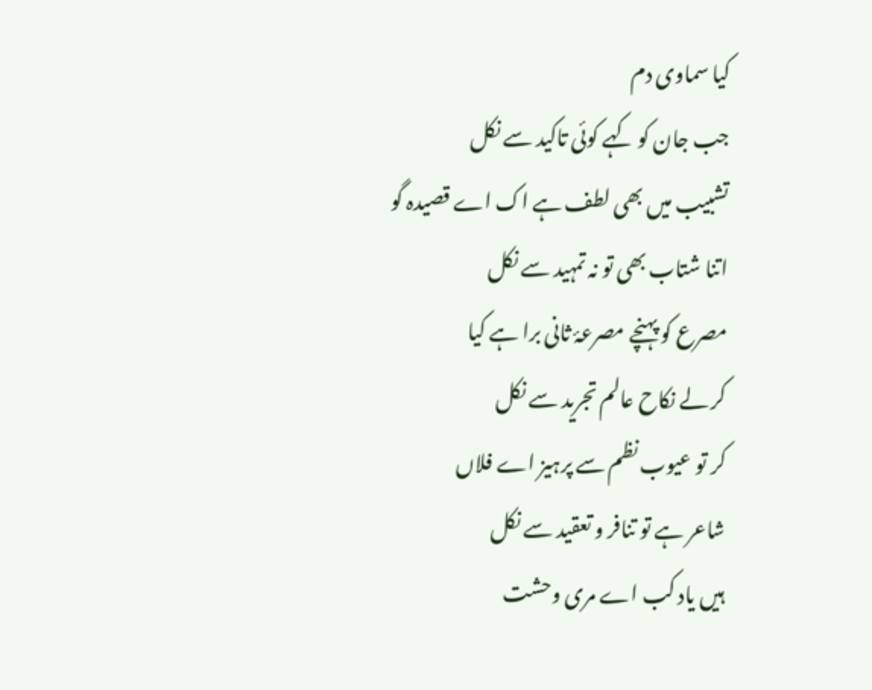کیا سماوی دم
جب جان کو کہے کوئی تاکید سے نکل
تشبیب میں بھی لطف ہے اک اے قصیدہ گو
اتنا شتاب بھی تو نہ تمہید سے نکل
مصرع کو پہنچے مصرعۂ ثانی برا ہے کیا
کر لے نکاح عالم تجرید سے نکل
کر تو عیوب نظم سے پرہیز اے فلاں
شاعر ہے تو تنافر و تعقید سے نکل
ہیں یاد کب اے مری وحشت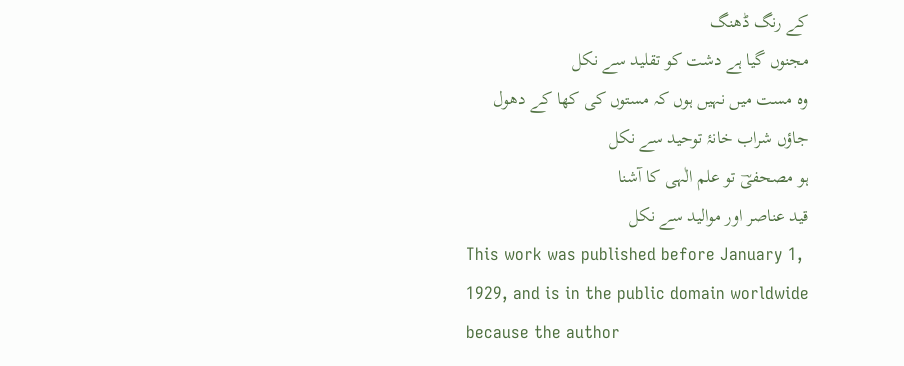کے رنگ ڈھنگ
مجنوں گیا ہے دشت کو تقلید سے نکل
وہ مست میں نہیں ہوں کہ مستوں کی کھا کے دھول
جاؤں شراب خانۂ توحید سے نکل
ہو مصحفیؔ تو علم الٰہی کا آشنا
قید عناصر اور موالید سے نکل
This work was published before January 1, 1929, and is in the public domain worldwide because the author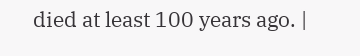died at least 100 years ago. |